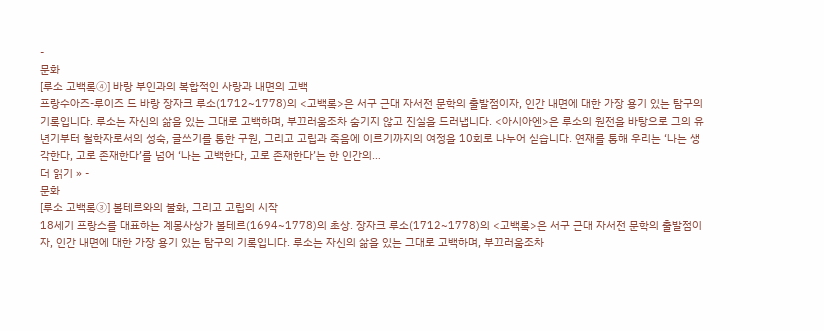-
문화
[루소 고백록④] 바랑 부인과의 복합적인 사랑과 내면의 고백
프랑수아즈-루이즈 드 바랑 장자크 루소(1712~1778)의 <고백록>은 서구 근대 자서전 문학의 출발점이자, 인간 내면에 대한 가장 용기 있는 탐구의 기록입니다. 루소는 자신의 삶을 있는 그대로 고백하며, 부끄러움조차 숨기지 않고 진실을 드러냅니다. <아시아엔>은 루소의 원전을 바탕으로 그의 유년기부터 철학자로서의 성숙, 글쓰기를 통한 구원, 그리고 고립과 죽음에 이르기까지의 여정을 10회로 나누어 싣습니다. 연재를 통해 우리는 ‘나는 생각한다, 고로 존재한다’를 넘어 ‘나는 고백한다, 고로 존재한다’는 한 인간의…
더 읽기 » -
문화
[루소 고백록③] 볼테르와의 불화, 그리고 고립의 시작
18세기 프랑스를 대표하는 계몽사상가 볼테르(1694~1778)의 초상. 장자크 루소(1712~1778)의 <고백록>은 서구 근대 자서전 문학의 출발점이자, 인간 내면에 대한 가장 용기 있는 탐구의 기록입니다. 루소는 자신의 삶을 있는 그대로 고백하며, 부끄러움조차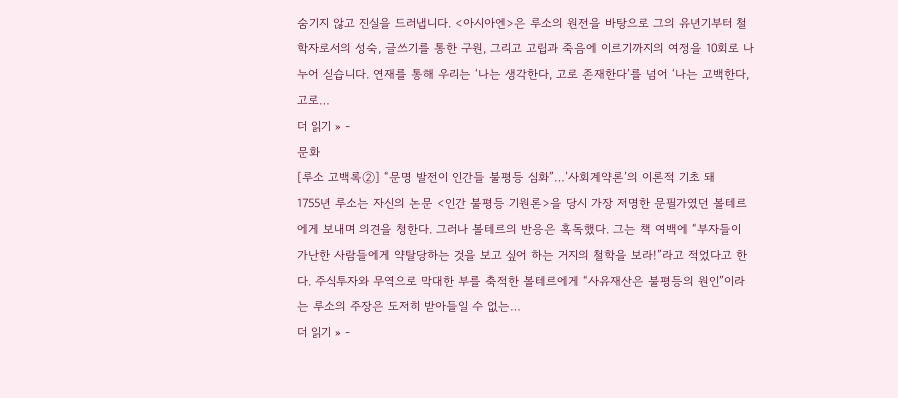숨기지 않고 진실을 드러냅니다. <아시아엔>은 루소의 원전을 바탕으로 그의 유년기부터 철학자로서의 성숙, 글쓰기를 통한 구원, 그리고 고립과 죽음에 이르기까지의 여정을 10회로 나누어 싣습니다. 연재를 통해 우리는 ‘나는 생각한다, 고로 존재한다’를 넘어 ‘나는 고백한다, 고로…
더 읽기 » -
문화
[루소 고백록②] “문명 발전이 인간들 불평등 심화”…’사회계약론’의 이론적 기초 돼
1755년 루소는 자신의 논문 <인간 불평등 기원론>을 당시 가장 저명한 문필가였던 볼테르에게 보내며 의견을 청한다. 그러나 볼테르의 반응은 혹독했다. 그는 책 여백에 “부자들이 가난한 사람들에게 약탈당하는 것을 보고 싶어 하는 거지의 철학을 보라!”라고 적었다고 한다. 주식투자와 무역으로 막대한 부를 축적한 볼테르에게 “사유재산은 불평등의 원인”이라는 루소의 주장은 도저히 받아들일 수 없는…
더 읽기 » -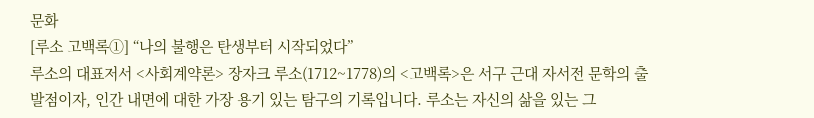문화
[루소 고백록①] “나의 불행은 탄생부터 시작되었다”
루소의 대표저서 <사회계약론> 장자크 루소(1712~1778)의 <고백록>은 서구 근대 자서전 문학의 출발점이자, 인간 내면에 대한 가장 용기 있는 탐구의 기록입니다. 루소는 자신의 삶을 있는 그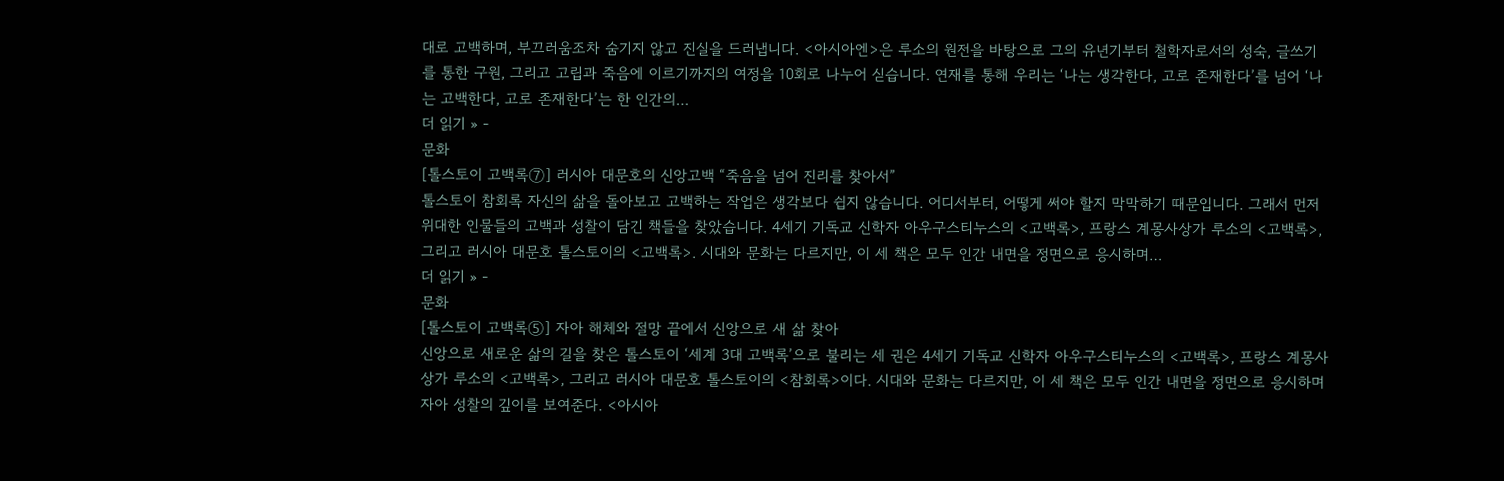대로 고백하며, 부끄러움조차 숨기지 않고 진실을 드러냅니다. <아시아엔>은 루소의 원전을 바탕으로 그의 유년기부터 철학자로서의 성숙, 글쓰기를 통한 구원, 그리고 고립과 죽음에 이르기까지의 여정을 10회로 나누어 싣습니다. 연재를 통해 우리는 ‘나는 생각한다, 고로 존재한다’를 넘어 ‘나는 고백한다, 고로 존재한다’는 한 인간의…
더 읽기 » -
문화
[톨스토이 고백록⑦] 러시아 대문호의 신앙고백 “죽음을 넘어 진리를 찾아서”
톨스토이 참회록 자신의 삶을 돌아보고 고백하는 작업은 생각보다 쉽지 않습니다. 어디서부터, 어떻게 써야 할지 막막하기 때문입니다. 그래서 먼저 위대한 인물들의 고백과 성찰이 담긴 책들을 찾았습니다. 4세기 기독교 신학자 아우구스티누스의 <고백록>, 프랑스 계몽사상가 루소의 <고백록>, 그리고 러시아 대문호 톨스토이의 <고백록>. 시대와 문화는 다르지만, 이 세 책은 모두 인간 내면을 정면으로 응시하며…
더 읽기 » -
문화
[톨스토이 고백록⑤] 자아 해체와 절망 끝에서 신앙으로 새 삶 찾아
신앙으로 새로운 삶의 길을 찾은 톨스토이 ‘세계 3대 고백록’으로 불리는 세 권은 4세기 기독교 신학자 아우구스티누스의 <고백록>, 프랑스 계몽사상가 루소의 <고백록>, 그리고 러시아 대문호 톨스토이의 <참회록>이다. 시대와 문화는 다르지만, 이 세 책은 모두 인간 내면을 정면으로 응시하며 자아 성찰의 깊이를 보여준다. <아시아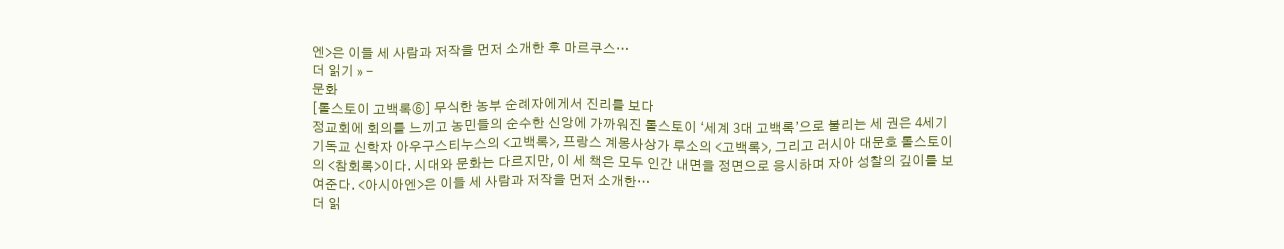엔>은 이들 세 사람과 저작을 먼저 소개한 후 마르쿠스…
더 읽기 » -
문화
[톨스토이 고백록⑥] 무식한 농부 순례자에게서 진리를 보다
정교회에 회의를 느끼고 농민들의 순수한 신앙에 가까워진 톨스토이 ‘세계 3대 고백록’으로 불리는 세 권은 4세기 기독교 신학자 아우구스티누스의 <고백록>, 프랑스 계몽사상가 루소의 <고백록>, 그리고 러시아 대문호 톨스토이의 <참회록>이다. 시대와 문화는 다르지만, 이 세 책은 모두 인간 내면을 정면으로 응시하며 자아 성찰의 깊이를 보여준다. <아시아엔>은 이들 세 사람과 저작을 먼저 소개한…
더 읽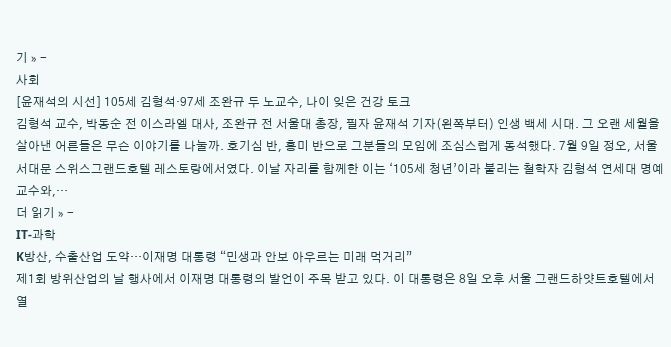기 » -
사회
[윤재석의 시선] 105세 김형석·97세 조완규 두 노교수, 나이 잊은 건강 토크
김형석 교수, 박동순 전 이스라엘 대사, 조완규 전 서울대 총장, 필자 윤재석 기자(왼쪽부터) 인생 백세 시대. 그 오랜 세월을 살아낸 어른들은 무슨 이야기를 나눌까. 호기심 반, 흥미 반으로 그분들의 모임에 조심스럽게 동석했다. 7월 9일 정오, 서울 서대문 스위스그랜드호텔 레스토랑에서였다. 이날 자리를 함께한 이는 ‘105세 청년’이라 불리는 철학자 김형석 연세대 명예교수와,…
더 읽기 » -
IT-과학
K방산, 수출산업 도약…이재명 대통령 “민생과 안보 아우르는 미래 먹거리”
제1회 방위산업의 날 행사에서 이재명 대통령의 발언이 주목 받고 있다. 이 대통령은 8일 오후 서울 그랜드하얏트호텔에서 열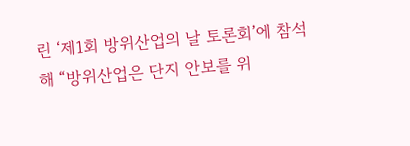린 ‘제1회 방위산업의 날 토론회’에 참석해 “방위산업은 단지 안보를 위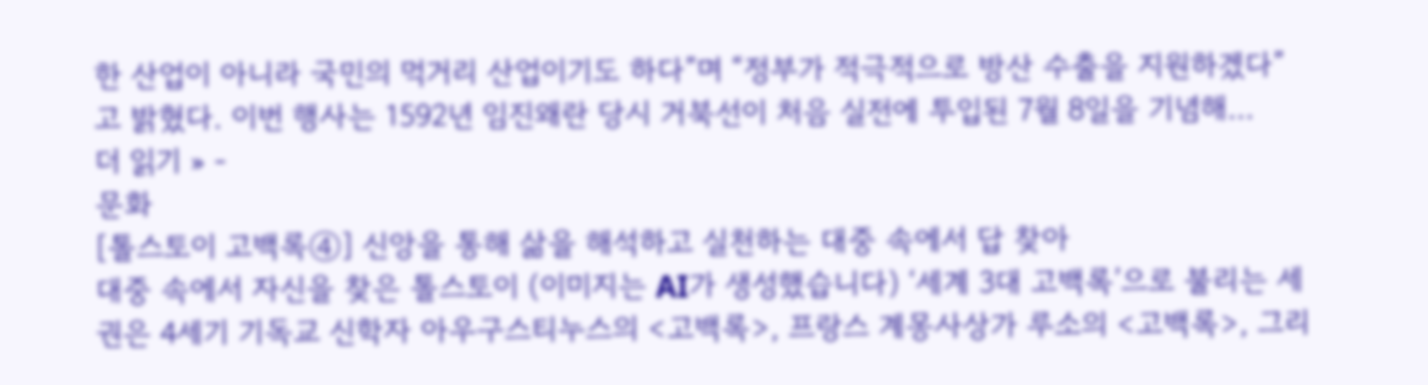한 산업이 아니라 국민의 먹거리 산업이기도 하다”며 “정부가 적극적으로 방산 수출을 지원하겠다”고 밝혔다. 이번 행사는 1592년 임진왜란 당시 거북선이 처음 실전에 투입된 7월 8일을 기념해…
더 읽기 » -
문화
[톨스토이 고백록④] 신앙을 통해 삶을 해석하고 실천하는 대중 속에서 답 찾아
대중 속에서 자신을 찾은 톨스토이 (이미지는 AI가 생성했습니다) ‘세계 3대 고백록’으로 불리는 세 권은 4세기 기독교 신학자 아우구스티누스의 <고백록>, 프랑스 계몽사상가 루소의 <고백록>, 그리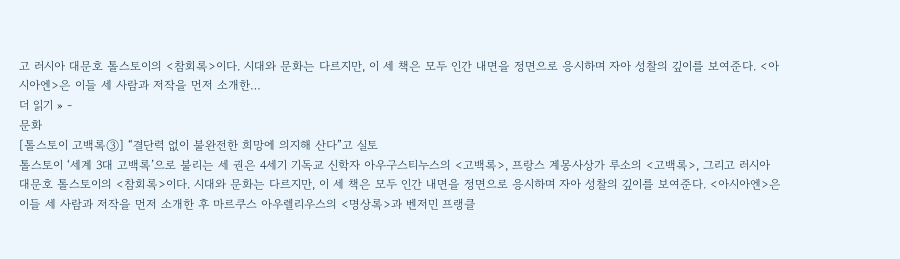고 러시아 대문호 톨스토이의 <참회록>이다. 시대와 문화는 다르지만, 이 세 책은 모두 인간 내면을 정면으로 응시하며 자아 성찰의 깊이를 보여준다. <아시아엔>은 이들 세 사람과 저작을 먼저 소개한…
더 읽기 » -
문화
[톨스토이 고백록③] “결단력 없이 불완전한 희망에 의지해 산다”고 실토
톨스토이 ‘세계 3대 고백록’으로 불리는 세 권은 4세기 기독교 신학자 아우구스티누스의 <고백록>, 프랑스 계몽사상가 루소의 <고백록>, 그리고 러시아 대문호 톨스토이의 <참회록>이다. 시대와 문화는 다르지만, 이 세 책은 모두 인간 내면을 정면으로 응시하며 자아 성찰의 깊이를 보여준다. <아시아엔>은 이들 세 사람과 저작을 먼저 소개한 후 마르쿠스 아우렐리우스의 <명상록>과 벤저민 프랭클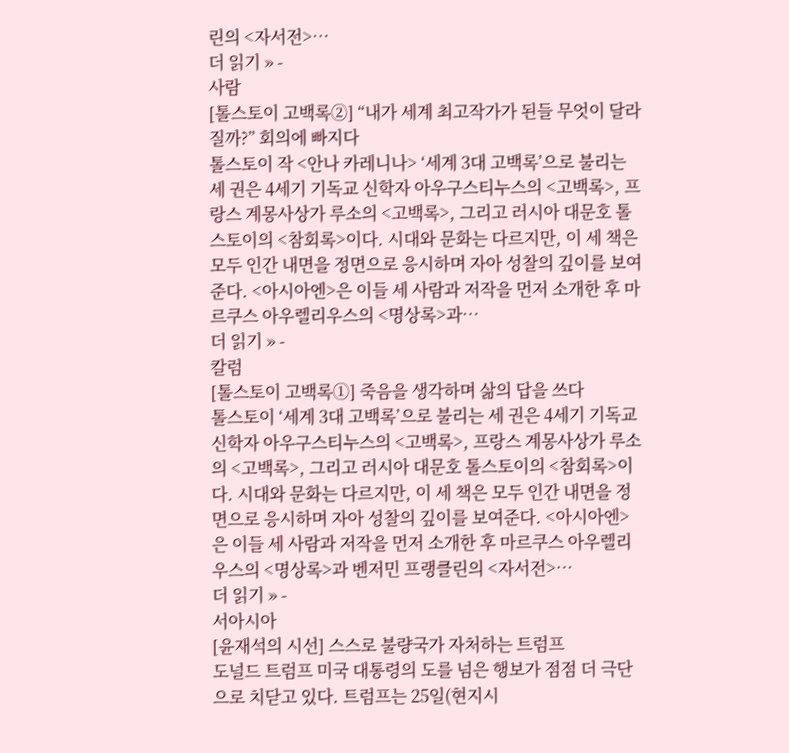린의 <자서전>…
더 읽기 » -
사람
[톨스토이 고백록②] “내가 세계 최고작가가 된들 무엇이 달라질까?” 회의에 빠지다
톨스토이 작 <안나 카레니나> ‘세계 3대 고백록’으로 불리는 세 권은 4세기 기독교 신학자 아우구스티누스의 <고백록>, 프랑스 계몽사상가 루소의 <고백록>, 그리고 러시아 대문호 톨스토이의 <참회록>이다. 시대와 문화는 다르지만, 이 세 책은 모두 인간 내면을 정면으로 응시하며 자아 성찰의 깊이를 보여준다. <아시아엔>은 이들 세 사람과 저작을 먼저 소개한 후 마르쿠스 아우렐리우스의 <명상록>과…
더 읽기 » -
칼럼
[톨스토이 고백록①] 죽음을 생각하며 삶의 답을 쓰다
톨스토이 ‘세계 3대 고백록’으로 불리는 세 권은 4세기 기독교 신학자 아우구스티누스의 <고백록>, 프랑스 계몽사상가 루소의 <고백록>, 그리고 러시아 대문호 톨스토이의 <참회록>이다. 시대와 문화는 다르지만, 이 세 책은 모두 인간 내면을 정면으로 응시하며 자아 성찰의 깊이를 보여준다. <아시아엔>은 이들 세 사람과 저작을 먼저 소개한 후 마르쿠스 아우렐리우스의 <명상록>과 벤저민 프랭클린의 <자서전>…
더 읽기 » -
서아시아
[윤재석의 시선] 스스로 불량국가 자처하는 트럼프
도널드 트럼프 미국 대통령의 도를 넘은 행보가 점점 더 극단으로 치닫고 있다. 트럼프는 25일(현지시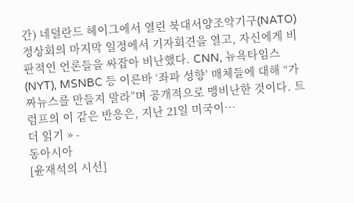간) 네덜란드 헤이그에서 열린 북대서양조약기구(NATO) 정상회의 마지막 일정에서 기자회견을 열고, 자신에게 비판적인 언론들을 싸잡아 비난했다. CNN, 뉴욕타임스(NYT), MSNBC 등 이른바 ‘좌파 성향’ 매체들에 대해 “가짜뉴스를 만들지 말라”며 공개적으로 맹비난한 것이다. 트럼프의 이 같은 반응은, 지난 21일 미국이…
더 읽기 » -
동아시아
[윤재석의 시선]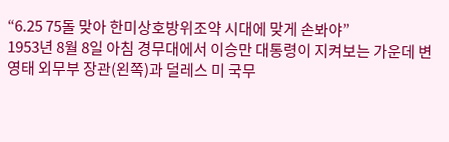“6.25 75돌 맞아 한미상호방위조약 시대에 맞게 손봐야”
1953년 8월 8일 아침 경무대에서 이승만 대통령이 지켜보는 가운데 변영태 외무부 장관(왼쪽)과 덜레스 미 국무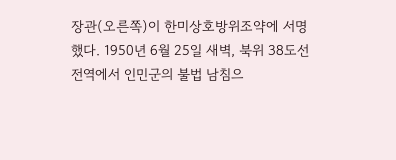장관(오른쪽)이 한미상호방위조약에 서명했다. 1950년 6월 25일 새벽, 북위 38도선 전역에서 인민군의 불법 남침으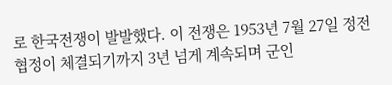로 한국전쟁이 발발했다. 이 전쟁은 1953년 7월 27일 정전협정이 체결되기까지 3년 넘게 계속되며 군인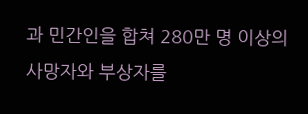과 민간인을 합쳐 280만 명 이상의 사망자와 부상자를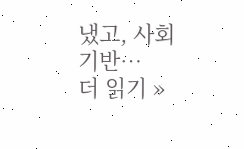냈고, 사회 기반…
더 읽기 »